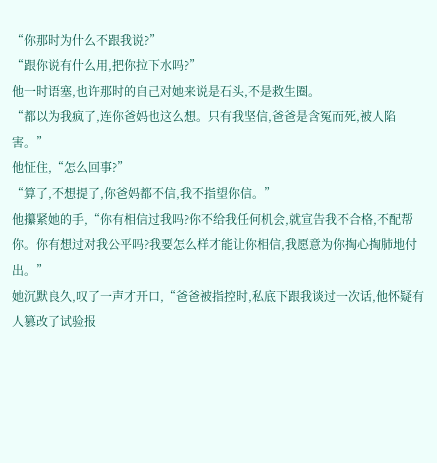“你那时为什么不跟我说?”
“跟你说有什么用,把你拉下水吗?”
他一时语塞,也许那时的自己对她来说是石头,不是救生圈。
“都以为我疯了,连你爸妈也这么想。只有我坚信,爸爸是含冤而死,被人陷害。”
他怔住,“怎么回事?”
“算了,不想提了,你爸妈都不信,我不指望你信。”
他攥紧她的手,“你有相信过我吗?你不给我任何机会,就宣告我不合格,不配帮你。你有想过对我公平吗?我要怎么样才能让你相信,我愿意为你掏心掏肺地付出。”
她沉默良久,叹了一声才开口,“爸爸被指控时,私底下跟我谈过一次话,他怀疑有人篡改了试验报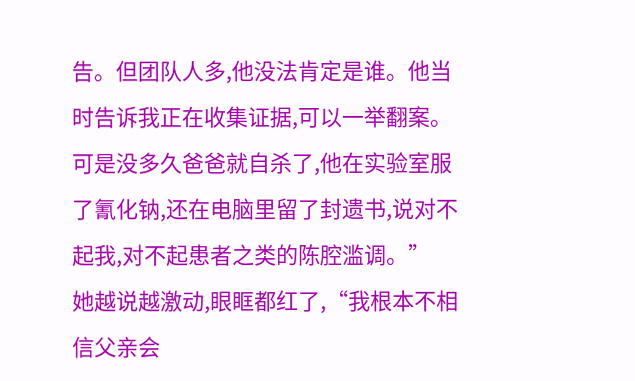告。但团队人多,他没法肯定是谁。他当时告诉我正在收集证据,可以一举翻案。可是没多久爸爸就自杀了,他在实验室服了氰化钠,还在电脑里留了封遗书,说对不起我,对不起患者之类的陈腔滥调。”
她越说越激动,眼眶都红了,“我根本不相信父亲会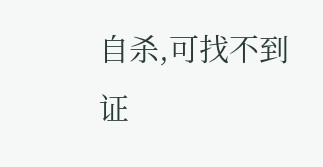自杀,可找不到证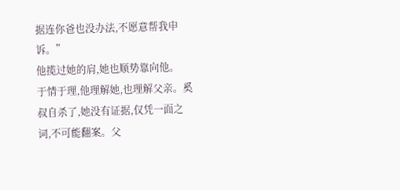据连你爸也没办法,不愿意帮我申诉。”
他揽过她的肩,她也顺势靠向他。
于情于理,他理解她,也理解父亲。奚叔自杀了,她没有证据,仅凭一面之词,不可能翻案。父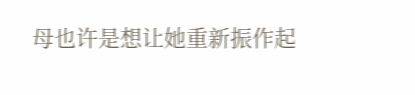母也许是想让她重新振作起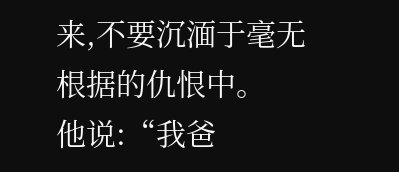来,不要沉湎于毫无根据的仇恨中。
他说:“我爸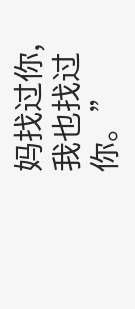妈找过你,我也找过你。”